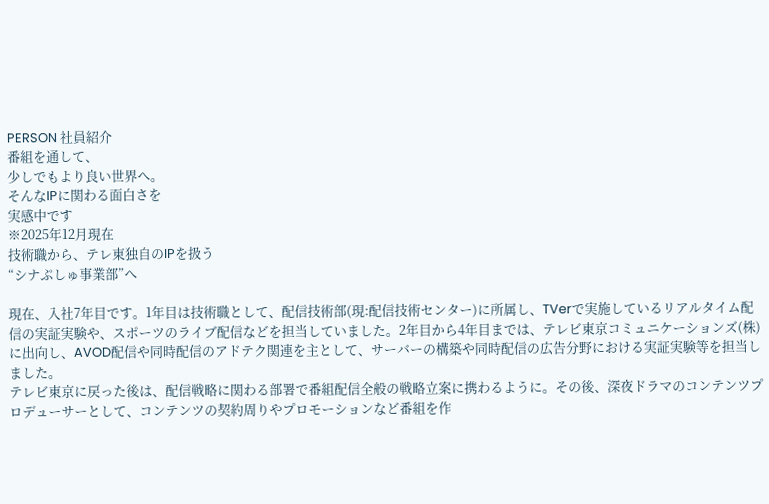PERSON 社員紹介
番組を通して、
少しでもより良い世界へ。
そんなIPに関わる面白さを
実感中です
※2025年12月現在
技術職から、テレ東独自のIPを扱う
“シナぷしゅ事業部”へ

現在、入社7年目です。1年目は技術職として、配信技術部(現:配信技術センター)に所属し、TVerで実施しているリアルタイム配信の実証実験や、スポーツのライブ配信などを担当していました。2年目から4年目までは、テレビ東京コミュニケーションズ(株)に出向し、AVOD配信や同時配信のアドテク関連を主として、サーバーの構築や同時配信の広告分野における実証実験等を担当しました。
テレビ東京に戻った後は、配信戦略に関わる部署で番組配信全般の戦略立案に携わるように。その後、深夜ドラマのコンテンツプロデューサーとして、コンテンツの契約周りやプロモーションなど番組を作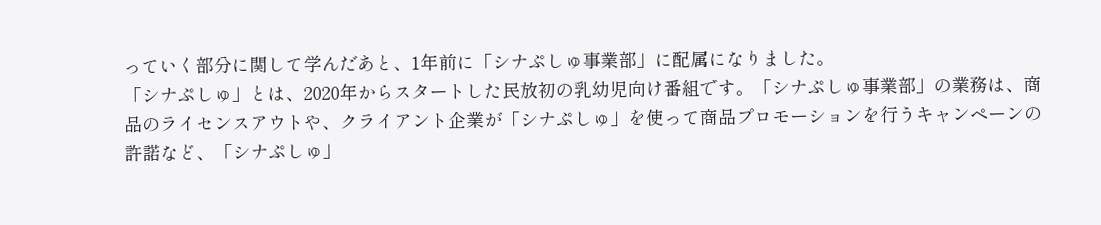っていく部分に関して学んだあと、1年前に「シナぷしゅ事業部」に配属になりました。
「シナぷしゅ」とは、2020年からスタートした民放初の乳幼児向け番組です。「シナぷしゅ事業部」の業務は、商品のライセンスアウトや、クライアント企業が「シナぷしゅ」を使って商品プロモーションを行うキャンペーンの許諾など、「シナぷしゅ」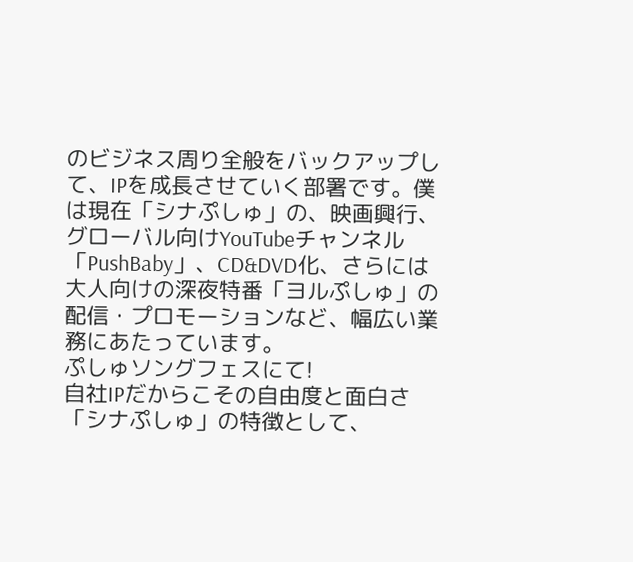のビジネス周り全般をバックアップして、IPを成長させていく部署です。僕は現在「シナぷしゅ」の、映画興行、グローバル向けYouTubeチャンネル「PushBaby」、CD&DVD化、さらには大人向けの深夜特番「ヨルぷしゅ」の配信・プロモーションなど、幅広い業務にあたっています。
ぷしゅソングフェスにて!
自社IPだからこその自由度と面白さ
「シナぷしゅ」の特徴として、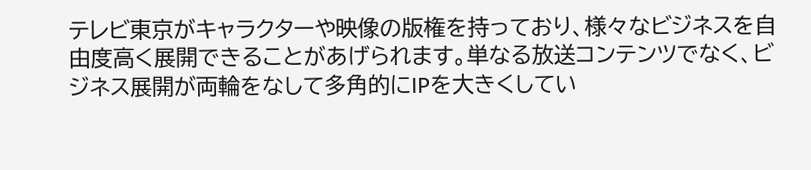テレビ東京がキャラクターや映像の版権を持っており、様々なビジネスを自由度高く展開できることがあげられます。単なる放送コンテンツでなく、ビジネス展開が両輪をなして多角的にIPを大きくしてい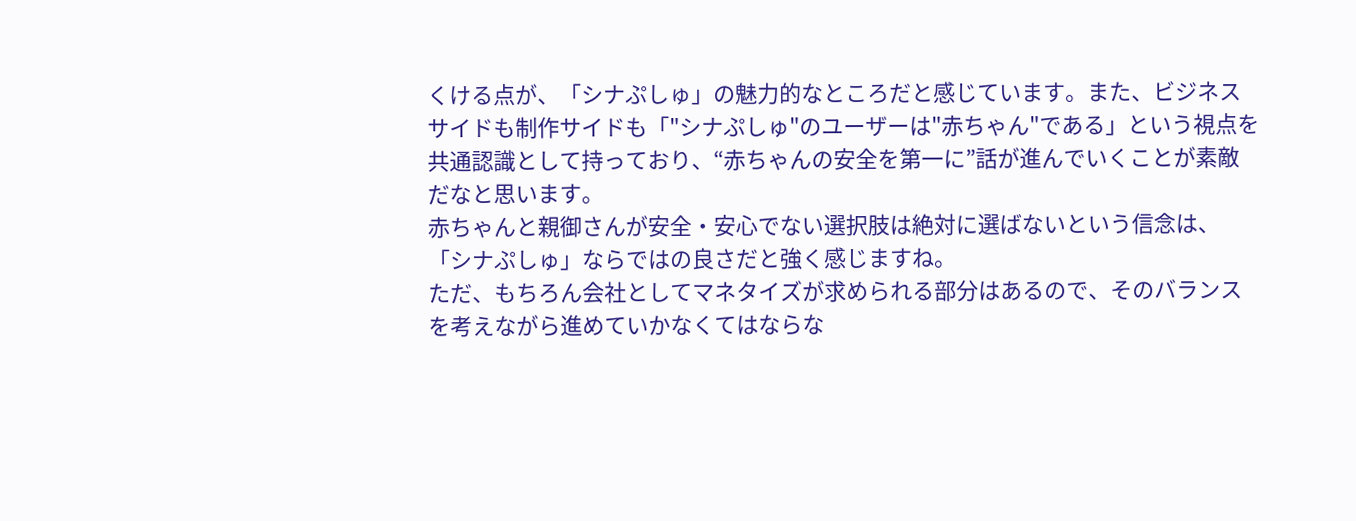くける点が、「シナぷしゅ」の魅力的なところだと感じています。また、ビジネスサイドも制作サイドも「"シナぷしゅ"のユーザーは"赤ちゃん"である」という視点を共通認識として持っており、“赤ちゃんの安全を第一に”話が進んでいくことが素敵だなと思います。
赤ちゃんと親御さんが安全・安心でない選択肢は絶対に選ばないという信念は、「シナぷしゅ」ならではの良さだと強く感じますね。
ただ、もちろん会社としてマネタイズが求められる部分はあるので、そのバランスを考えながら進めていかなくてはならな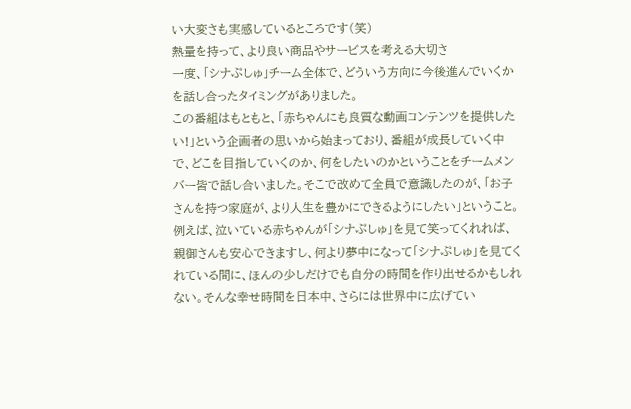い大変さも実感しているところです(笑)
熱量を持って、より良い商品やサービスを考える大切さ
一度、「シナぷしゅ」チーム全体で、どういう方向に今後進んでいくかを話し合ったタイミングがありました。
この番組はもともと、「赤ちゃんにも良質な動画コンテンツを提供したい!」という企画者の思いから始まっており、番組が成長していく中で、どこを目指していくのか、何をしたいのかということをチームメンバー皆で話し合いました。そこで改めて全員で意識したのが、「お子さんを持つ家庭が、より人生を豊かにできるようにしたい」ということ。
例えば、泣いている赤ちゃんが「シナぷしゅ」を見て笑ってくれれば、親御さんも安心できますし、何より夢中になって「シナぷしゅ」を見てくれている間に、ほんの少しだけでも自分の時間を作り出せるかもしれない。そんな幸せ時間を日本中、さらには世界中に広げてい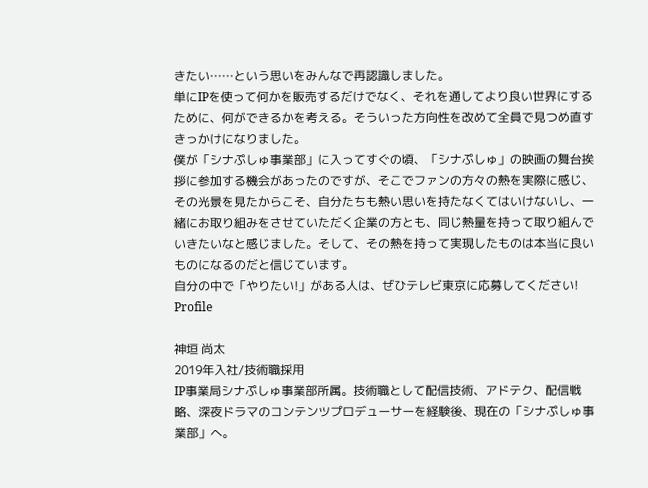きたい……という思いをみんなで再認識しました。
単にIPを使って何かを販売するだけでなく、それを通してより良い世界にするために、何ができるかを考える。そういった方向性を改めて全員で見つめ直すきっかけになりました。
僕が「シナぷしゅ事業部」に入ってすぐの頃、「シナぷしゅ」の映画の舞台挨拶に参加する機会があったのですが、そこでファンの方々の熱を実際に感じ、その光景を見たからこそ、自分たちも熱い思いを持たなくてはいけないし、一緒にお取り組みをさせていただく企業の方とも、同じ熱量を持って取り組んでいきたいなと感じました。そして、その熱を持って実現したものは本当に良いものになるのだと信じています。
自分の中で「やりたい!」がある人は、ぜひテレビ東京に応募してください!
Profile

神垣 尚太
2019年入社/技術職採用
IP事業局シナぷしゅ事業部所属。技術職として配信技術、アドテク、配信戦略、深夜ドラマのコンテンツプロデューサーを経験後、現在の「シナぷしゅ事業部」へ。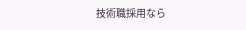技術職採用なら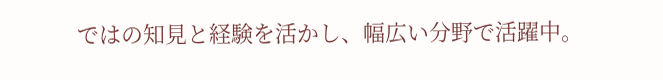ではの知見と経験を活かし、幅広い分野で活躍中。